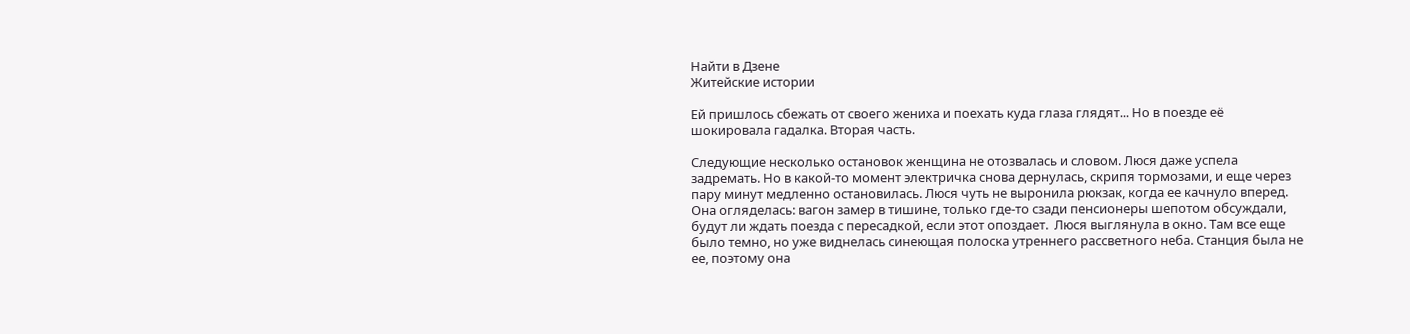Найти в Дзене
Житейские истории

Ей пришлось сбежать от своего жениха и поехать куда глаза глядят... Но в поезде её шокировала гадалка. Вторая часть.

Следующие несколько остановок женщина не отозвалась и словом. Люся даже успела задремать. Но в какой-то момент электричка снова дернулась, скрипя тормозами, и еще через пару минут медленно остановилась. Люся чуть не выронила рюкзак, когда ее качнуло вперед. Она огляделась: вагон замер в тишине, только где-то сзади пенсионеры шепотом обсуждали, будут ли ждать поезда с пересадкой, если этот опоздает.  Люся выглянула в окно. Там все еще было темно, но уже виднелась синеющая полоска утреннего рассветного неба. Станция была не ее, поэтому она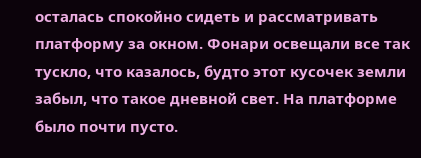осталась спокойно сидеть и рассматривать платформу за окном. Фонари освещали все так тускло, что казалось, будто этот кусочек земли забыл, что такое дневной свет. На платформе было почти пусто.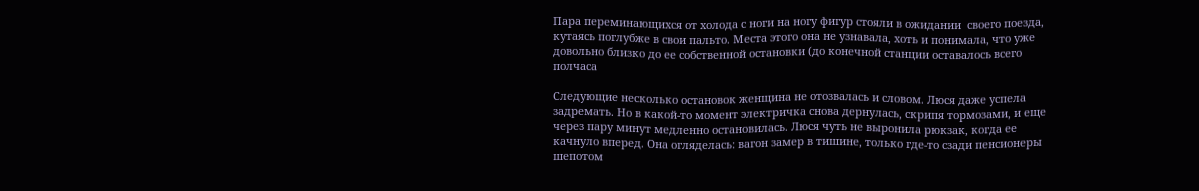Пара переминающихся от холода с ноги на ногу фигур стояли в ожидании  своего поезда, кутаясь поглубже в свои пальто. Места этого она не узнавала, хоть и понимала, что уже довольно близко до ее собственной остановки (до конечной станции оставалось всего полчаса

Следующие несколько остановок женщина не отозвалась и словом. Люся даже успела задремать. Но в какой-то момент электричка снова дернулась, скрипя тормозами, и еще через пару минут медленно остановилась. Люся чуть не выронила рюкзак, когда ее качнуло вперед. Она огляделась: вагон замер в тишине, только где-то сзади пенсионеры шепотом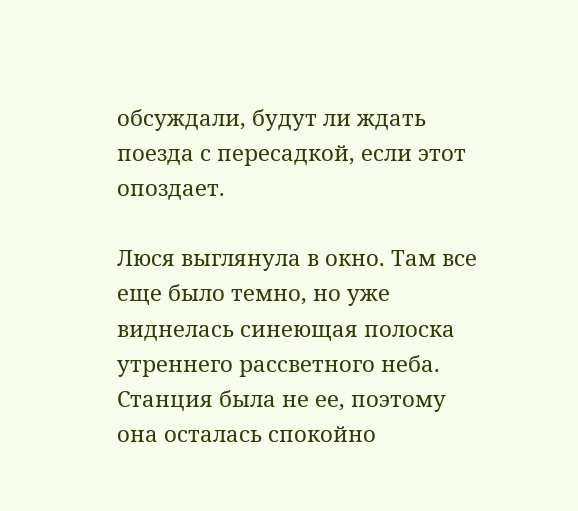обсуждали, будут ли ждать поезда с пересадкой, если этот опоздает.

Люся выглянула в окно. Там все еще было темно, но уже виднелась синеющая полоска утреннего рассветного неба. Станция была не ее, поэтому она осталась спокойно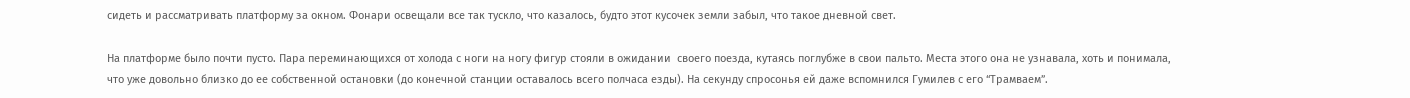сидеть и рассматривать платформу за окном. Фонари освещали все так тускло, что казалось, будто этот кусочек земли забыл, что такое дневной свет.

На платформе было почти пусто. Пара переминающихся от холода с ноги на ногу фигур стояли в ожидании  своего поезда, кутаясь поглубже в свои пальто. Места этого она не узнавала, хоть и понимала, что уже довольно близко до ее собственной остановки (до конечной станции оставалось всего полчаса езды). На секунду спросонья ей даже вспомнился Гумилев с его “Трамваем”.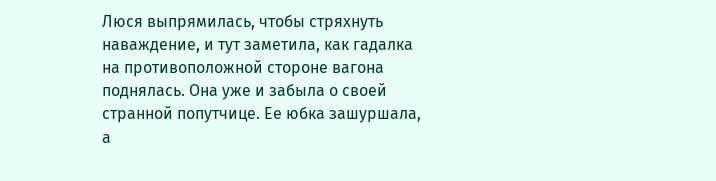Люся выпрямилась, чтобы стряхнуть наваждение, и тут заметила, как гадалка на противоположной стороне вагона поднялась. Она уже и забыла о своей странной попутчице. Ее юбка зашуршала, а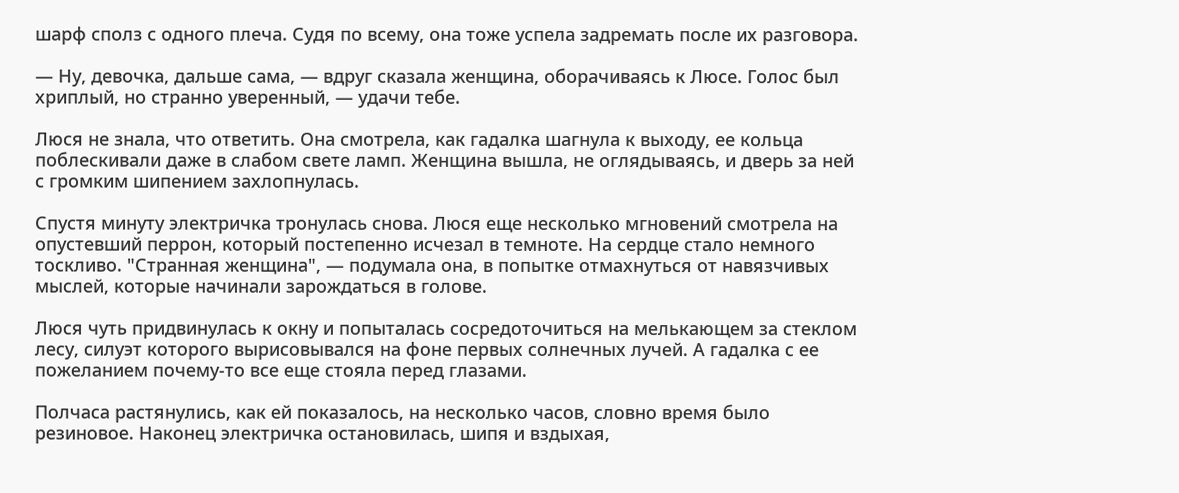шарф сполз с одного плеча. Судя по всему, она тоже успела задремать после их разговора.

— Ну, девочка, дальше сама, — вдруг сказала женщина, оборачиваясь к Люсе. Голос был хриплый, но странно уверенный, — удачи тебе.

Люся не знала, что ответить. Она смотрела, как гадалка шагнула к выходу, ее кольца поблескивали даже в слабом свете ламп. Женщина вышла, не оглядываясь, и дверь за ней с громким шипением захлопнулась.

Спустя минуту электричка тронулась снова. Люся еще несколько мгновений смотрела на опустевший перрон, который постепенно исчезал в темноте. На сердце стало немного тоскливо. "Странная женщина", — подумала она, в попытке отмахнуться от навязчивых мыслей, которые начинали зарождаться в голове.

Люся чуть придвинулась к окну и попыталась сосредоточиться на мелькающем за стеклом лесу, силуэт которого вырисовывался на фоне первых солнечных лучей. А гадалка с ее пожеланием почему-то все еще стояла перед глазами.

Полчаса растянулись, как ей показалось, на несколько часов, словно время было резиновое. Наконец электричка остановилась, шипя и вздыхая,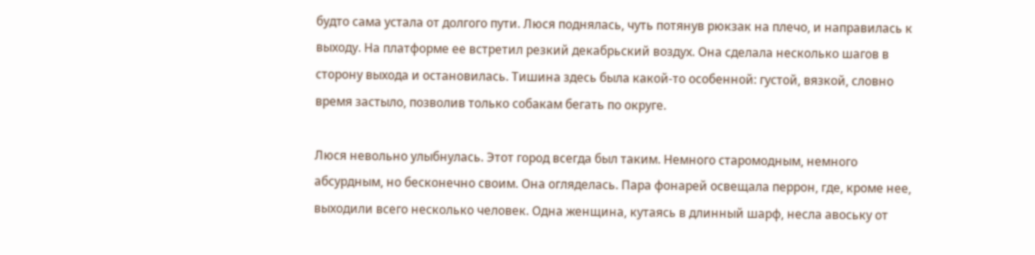будто сама устала от долгого пути. Люся поднялась, чуть потянув рюкзак на плечо, и направилась к выходу. На платформе ее встретил резкий декабрьский воздух. Она сделала несколько шагов в сторону выхода и остановилась. Тишина здесь была какой-то особенной: густой, вязкой, словно время застыло, позволив только собакам бегать по округе.

Люся невольно улыбнулась. Этот город всегда был таким. Немного старомодным, немного абсурдным, но бесконечно своим. Она огляделась. Пара фонарей освещала перрон, где, кроме нее, выходили всего несколько человек. Одна женщина, кутаясь в длинный шарф, несла авоську от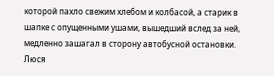которой пахло свежим хлебом и колбасой, а старик в шапке с опущенными ушами, вышедший вслед за ней, медленно зашагал в сторону автобусной остановки. Люся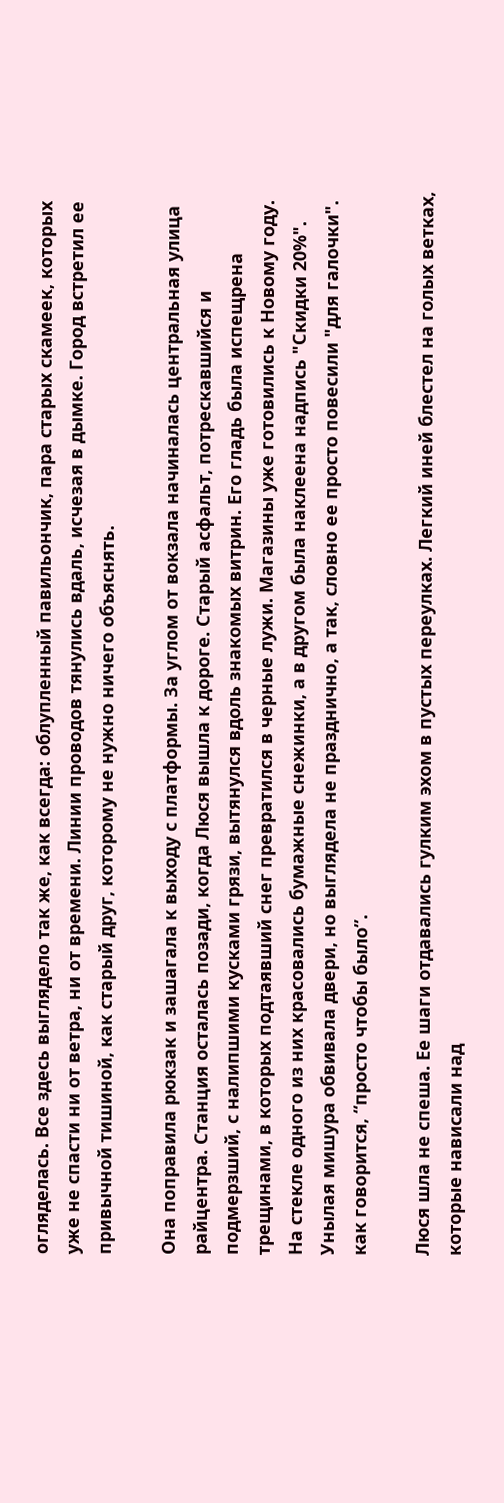огляделась. Все здесь выглядело так же, как всегда: облупленный павильончик, пара старых скамеек, которых уже не спасти ни от ветра, ни от времени. Линии проводов тянулись вдаль, исчезая в дымке. Город встретил ее привычной тишиной, как старый друг, которому не нужно ничего объяснять.

Она поправила рюкзак и зашагала к выходу с платформы. За углом от вокзала начиналась центральная улица райцентра. Станция осталась позади, когда Люся вышла к дороге. Старый асфальт, потрескавшийся и подмерзший, с налипшими кусками грязи, вытянулся вдоль знакомых витрин. Его гладь была испещрена трещинами, в которых подтаявший снег превратился в черные лужи. Магазины уже готовились к Новому году. На стекле одного из них красовались бумажные снежинки, а в другом была наклеена надпись "Скидки 20%". Унылая мишура обвивала двери, но выглядела не празднично, а так, словно ее просто повесили "для галочки". как говорится, “просто чтобы было”.

Люся шла не спеша. Ее шаги отдавались гулким эхом в пустых переулках. Легкий иней блестел на голых ветках, которые нависали над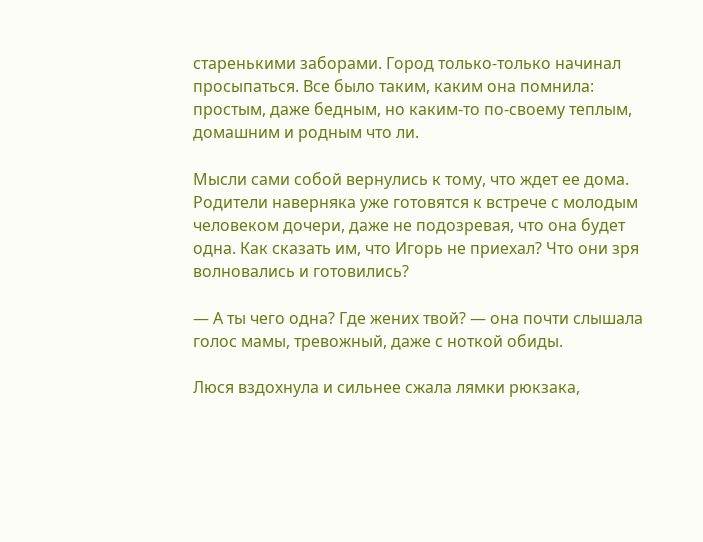старенькими заборами. Город только-только начинал просыпаться. Все было таким, каким она помнила: простым, даже бедным, но каким-то по-своему теплым, домашним и родным что ли.

Мысли сами собой вернулись к тому, что ждет ее дома. Родители наверняка уже готовятся к встрече с молодым человеком дочери, даже не подозревая, что она будет одна. Как сказать им, что Игорь не приехал? Что они зря волновались и готовились?

— А ты чего одна? Где жених твой? — она почти слышала голос мамы, тревожный, даже с ноткой обиды.

Люся вздохнула и сильнее сжала лямки рюкзака,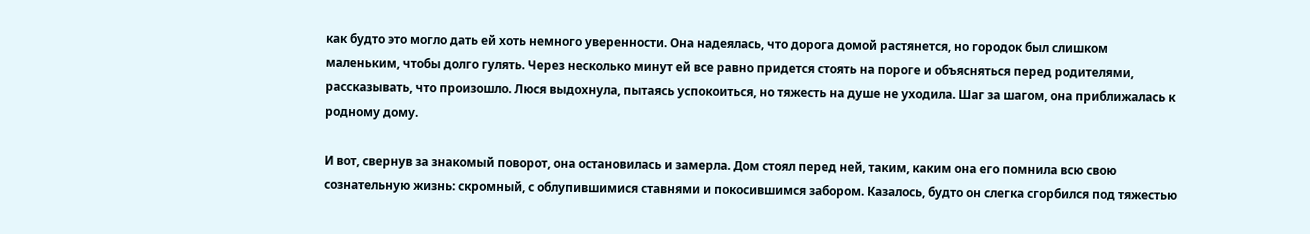как будто это могло дать ей хоть немного уверенности. Она надеялась, что дорога домой растянется, но городок был слишком маленьким, чтобы долго гулять. Через несколько минут ей все равно придется стоять на пороге и объясняться перед родителями, рассказывать, что произошло. Люся выдохнула, пытаясь успокоиться, но тяжесть на душе не уходила. Шаг за шагом, она приближалась к родному дому.

И вот, свернув за знакомый поворот, она остановилась и замерла. Дом стоял перед ней, таким, каким она его помнила всю свою сознательную жизнь: скромный, с облупившимися ставнями и покосившимся забором. Казалось, будто он слегка сгорбился под тяжестью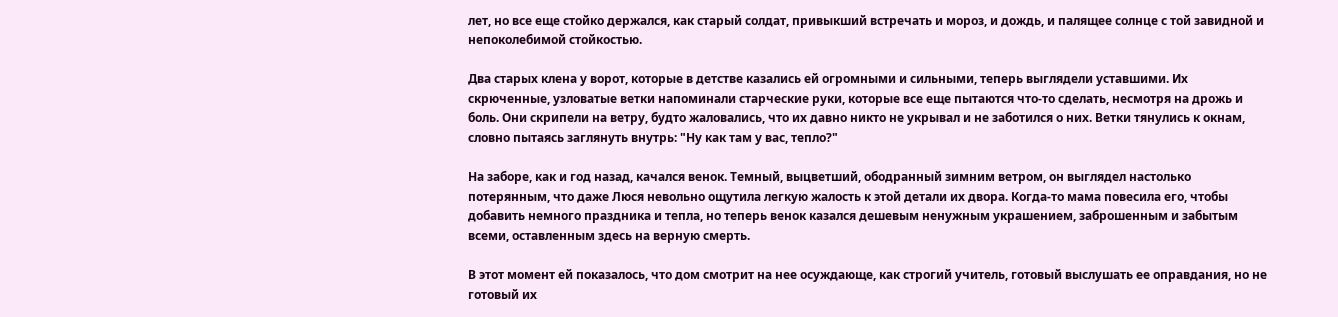лет, но все еще стойко держался, как старый солдат, привыкший встречать и мороз, и дождь, и палящее солнце с той завидной и непоколебимой стойкостью.

Два старых клена у ворот, которые в детстве казались ей огромными и сильными, теперь выглядели уставшими. Их скрюченные, узловатые ветки напоминали старческие руки, которые все еще пытаются что-то сделать, несмотря на дрожь и боль. Они скрипели на ветру, будто жаловались, что их давно никто не укрывал и не заботился о них. Ветки тянулись к окнам, словно пытаясь заглянуть внутрь: "Ну как там у вас, тепло?"

На заборе, как и год назад, качался венок. Темный, выцветший, ободранный зимним ветром, он выглядел настолько потерянным, что даже Люся невольно ощутила легкую жалость к этой детали их двора. Когда-то мама повесила его, чтобы добавить немного праздника и тепла, но теперь венок казался дешевым ненужным украшением, заброшенным и забытым всеми, оставленным здесь на верную смерть.

В этот момент ей показалось, что дом смотрит на нее осуждающе, как строгий учитель, готовый выслушать ее оправдания, но не готовый их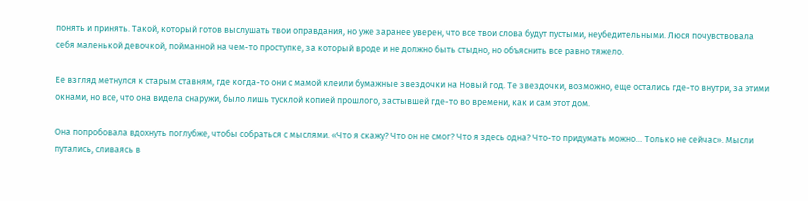понять и принять. Такой, который готов выслушать твои оправдания, но уже заранее уверен, что все твои слова будут пустыми, неубедительными. Люся почувствовала себя маленькой девочкой, пойманной на чем-то проступке, за который вроде и не должно быть стыдно, но объяснить все равно тяжело.

Ее взгляд метнулся к старым ставням, где когда-то они с мамой клеили бумажные звездочки на Новый год. Те звездочки, возможно, еще остались где-то внутри, за этими окнами, но все, что она видела снаружи, было лишь тусклой копией прошлого, застывшей где-то во времени, как и сам этот дом.

Она попробовала вдохнуть поглубже, чтобы собраться с мыслями. «Что я скажу? Что он не смог? Что я здесь одна? Что-то придумать можно… Только не сейчас». Мысли путались, сливаясь в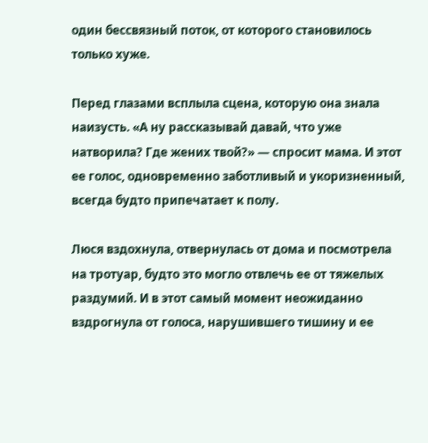один бессвязный поток, от которого становилось только хуже.

Перед глазами всплыла сцена, которую она знала наизусть. «А ну рассказывай давай, что уже натворила? Где жених твой?» — спросит мама. И этот ее голос, одновременно заботливый и укоризненный, всегда будто припечатает к полу.

Люся вздохнула, отвернулась от дома и посмотрела на тротуар, будто это могло отвлечь ее от тяжелых раздумий. И в этот самый момент неожиданно вздрогнула от голоса, нарушившего тишину и ее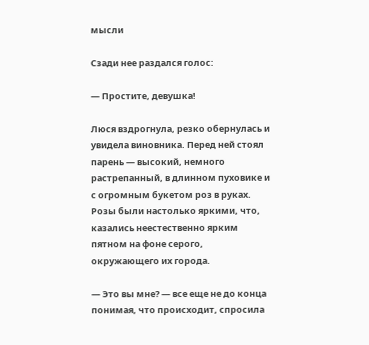мысли

Сзади нее раздался голос:

— Простите, девушка!

Люся вздрогнула, резко обернулась и увидела виновника. Перед ней стоял парень — высокий, немного растрепанный, в длинном пуховике и с огромным букетом роз в руках. Розы были настолько яркими, что, казались неестественно ярким пятном на фоне серого, окружающего их города.

— Это вы мне? — все еще не до конца понимая, что происходит, спросила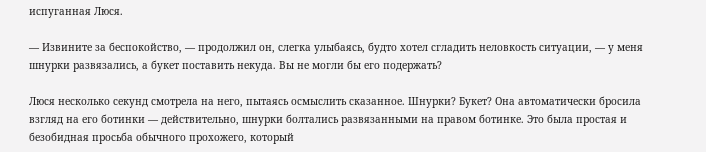испуганная Люся.

— Извините за беспокойство, — продолжил он, слегка улыбаясь, будто хотел сгладить неловкость ситуации, — у меня шнурки развязались, а букет поставить некуда. Вы не могли бы его подержать?

Люся несколько секунд смотрела на него, пытаясь осмыслить сказанное. Шнурки? Букет? Она автоматически бросила взгляд на его ботинки — действительно, шнурки болтались развязанными на правом ботинке. Это была простая и безобидная просьба обычного прохожего, который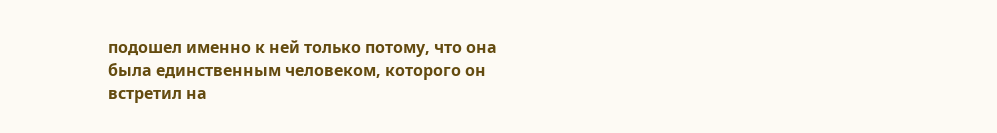подошел именно к ней только потому, что она была единственным человеком, которого он встретил на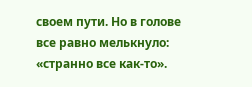своем пути. Но в голове все равно мелькнуло: «странно все как-то».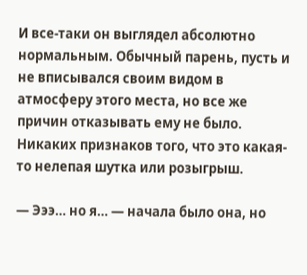И все-таки он выглядел абсолютно нормальным. Обычный парень, пусть и не вписывался своим видом в атмосферу этого места, но все же причин отказывать ему не было. Никаких признаков того, что это какая-то нелепая шутка или розыгрыш.

— Эээ… но я… — начала было она, но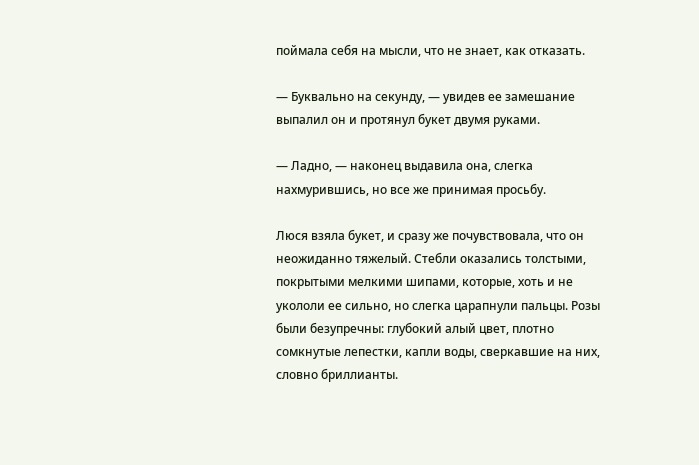поймала себя на мысли, что не знает, как отказать.

— Буквально на секунду, — увидев ее замешание выпалил он и протянул букет двумя руками.

— Ладно, — наконец выдавила она, слегка нахмурившись, но все же принимая просьбу.

Люся взяла букет, и сразу же почувствовала, что он неожиданно тяжелый. Стебли оказались толстыми, покрытыми мелкими шипами, которые, хоть и не укололи ее сильно, но слегка царапнули пальцы. Розы были безупречны: глубокий алый цвет, плотно сомкнутые лепестки, капли воды, сверкавшие на них, словно бриллианты.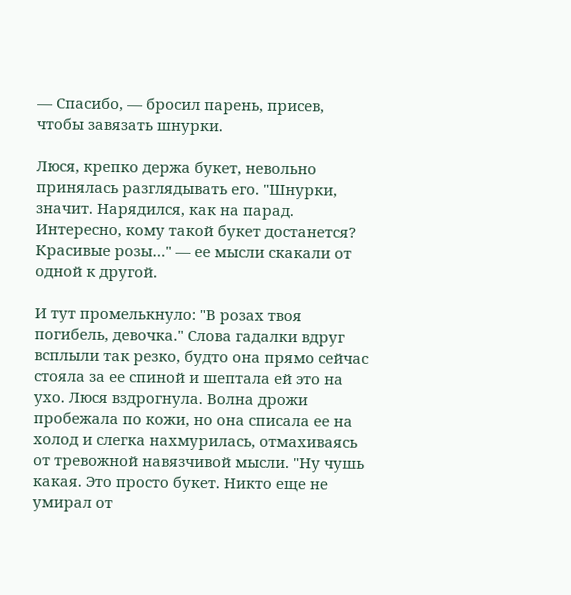— Спасибо, — бросил парень, присев, чтобы завязать шнурки.

Люся, крепко держа букет, невольно принялась разглядывать его. "Шнурки, значит. Нарядился, как на парад. Интересно, кому такой букет достанется? Красивые розы…" — ее мысли скакали от одной к другой.

И тут промелькнуло: "В розах твоя погибель, девочка." Слова гадалки вдруг всплыли так резко, будто она прямо сейчас стояла за ее спиной и шептала ей это на ухо. Люся вздрогнула. Волна дрожи пробежала по кожи, но она списала ее на холод и слегка нахмурилась, отмахиваясь от тревожной навязчивой мысли. "Ну чушь какая. Это просто букет. Никто еще не умирал от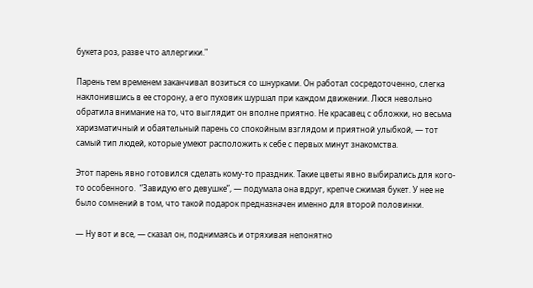букета роз, разве что аллергики."

Парень тем временем заканчивал возиться со шнурками. Он работал сосредоточенно, слегка наклонившись в ее сторону, а его пуховик шуршал при каждом движении. Люся невольно обратила внимание на то, что выглядит он вполне приятно. Не красавец с обложки, но весьма харизматичный и обаятельный парень со спокойным взглядом и приятной улыбкой, — тот самый тип людей, которые умеют расположить к себе с первых минут знакомства.

Этот парень явно готовился сделать кому-то праздник. Такие цветы явно выбирались для кого-то особенного.  “Завидую его девушке”, — подумала она вдруг, крепче сжимая букет. У нее не было сомнений в том, что такой подарок предназначен именно для второй половинки.

— Ну вот и все, — сказал он, поднимаясь и отряхивая непонятно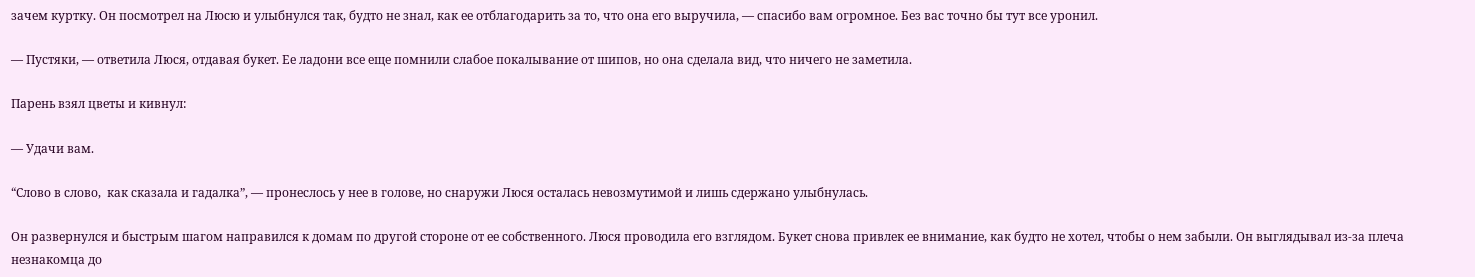зачем куртку. Он посмотрел на Люсю и улыбнулся так, будто не знал, как ее отблагодарить за то, что она его выручила, — спасибо вам огромное. Без вас точно бы тут все уронил.

— Пустяки, — ответила Люся, отдавая букет. Ее ладони все еще помнили слабое покалывание от шипов, но она сделала вид, что ничего не заметила.

Парень взял цветы и кивнул:

— Удачи вам.

“Слово в слово,  как сказала и гадалка”, — пронеслось у нее в голове, но снаружи Люся осталась невозмутимой и лишь сдержано улыбнулась.

Он развернулся и быстрым шагом направился к домам по другой стороне от ее собственного. Люся проводила его взглядом. Букет снова привлек ее внимание, как будто не хотел, чтобы о нем забыли. Он выглядывал из-за плеча незнакомца до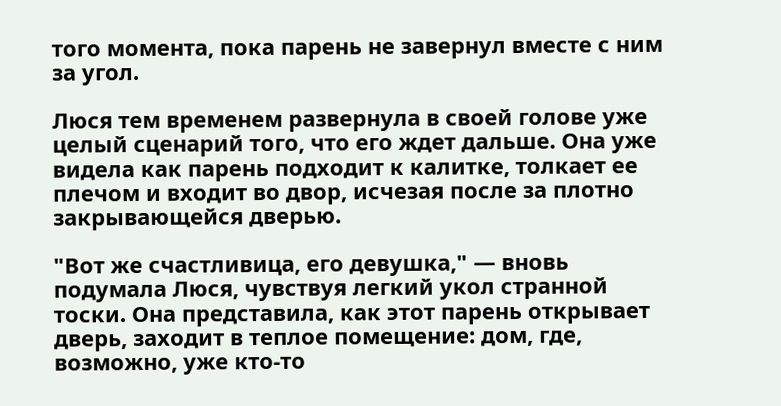того момента, пока парень не завернул вместе с ним за угол.

Люся тем временем развернула в своей голове уже целый сценарий того, что его ждет дальше. Она уже видела как парень подходит к калитке, толкает ее плечом и входит во двор, исчезая после за плотно закрывающейся дверью.

"Вот же счастливица, его девушка," — вновь подумала Люся, чувствуя легкий укол странной тоски. Она представила, как этот парень открывает дверь, заходит в теплое помещение: дом, где, возможно, уже кто-то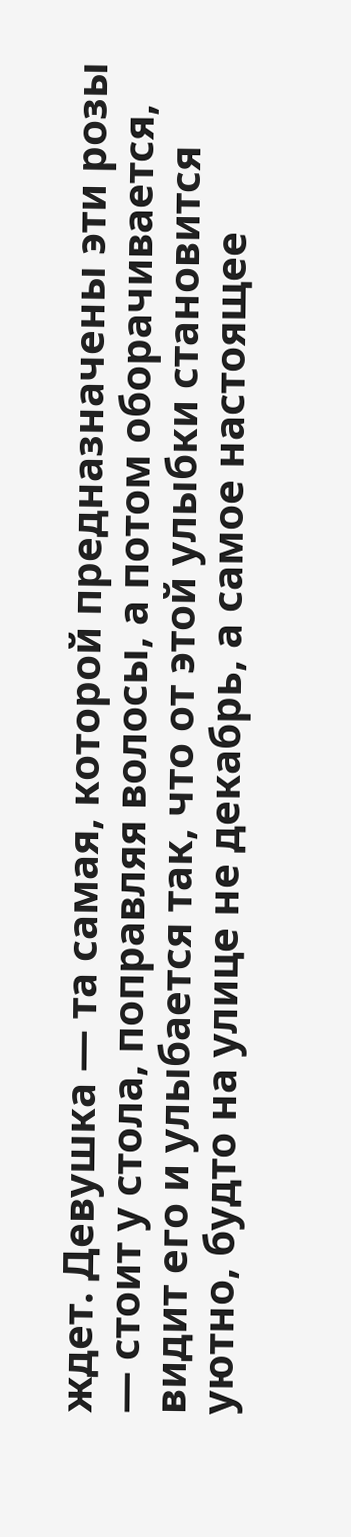ждет. Девушка — та самая, которой предназначены эти розы — стоит у стола, поправляя волосы, а потом оборачивается, видит его и улыбается так, что от этой улыбки становится уютно, будто на улице не декабрь, а самое настоящее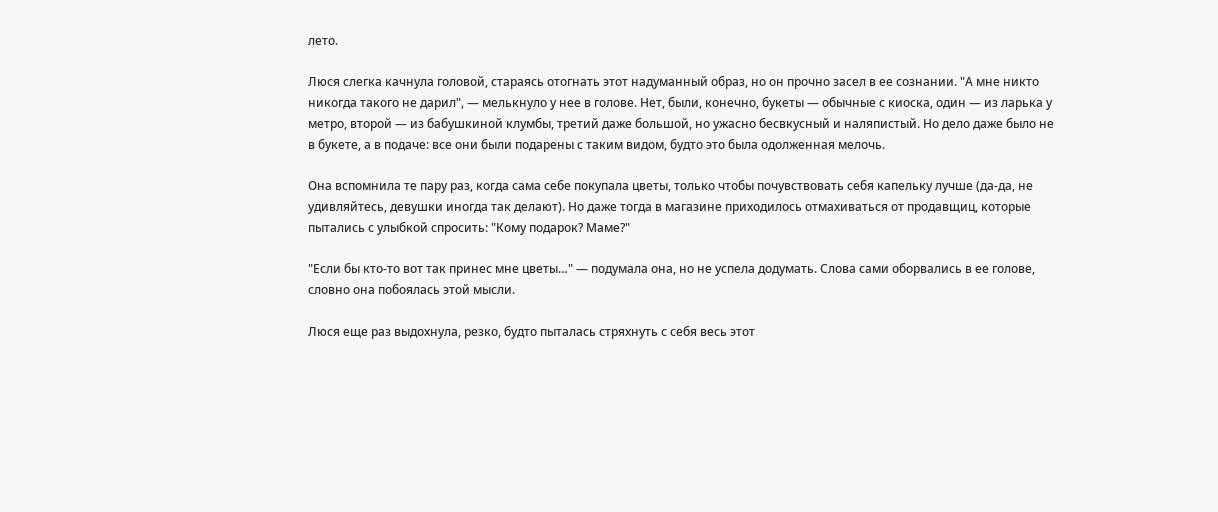лето.

Люся слегка качнула головой, стараясь отогнать этот надуманный образ, но он прочно засел в ее сознании. "А мне никто никогда такого не дарил", — мелькнуло у нее в голове. Нет, были, конечно, букеты — обычные с киоска, один — из ларька у метро, второй — из бабушкиной клумбы, третий даже большой, но ужасно бесвкусный и наляпистый. Но дело даже было не в букете, а в подаче: все они были подарены с таким видом, будто это была одолженная мелочь.

Она вспомнила те пару раз, когда сама себе покупала цветы, только чтобы почувствовать себя капельку лучше (да-да, не удивляйтесь, девушки иногда так делают). Но даже тогда в магазине приходилось отмахиваться от продавщиц, которые пытались с улыбкой спросить: "Кому подарок? Маме?"

"Если бы кто-то вот так принес мне цветы…" — подумала она, но не успела додумать. Слова сами оборвались в ее голове, словно она побоялась этой мысли.

Люся еще раз выдохнула, резко, будто пыталась стряхнуть с себя весь этот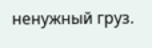ненужный груз.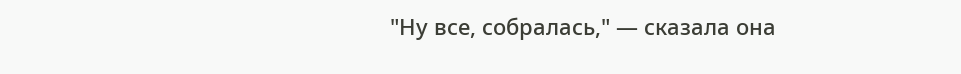"Ну все, собралась," — сказала она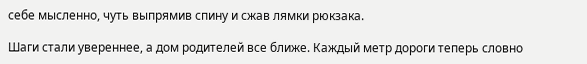себе мысленно, чуть выпрямив спину и сжав лямки рюкзака.

Шаги стали увереннее, а дом родителей все ближе. Каждый метр дороги теперь словно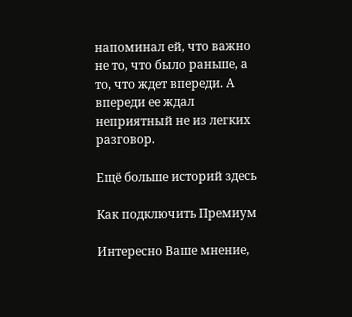напоминал ей, что важно не то, что было раньше, а то, что ждет впереди. А впереди ее ждал неприятный не из легких разговор.

Ещё больше историй здесь

Как подключить Премиум

Интересно Ваше мнение,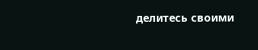делитесь своими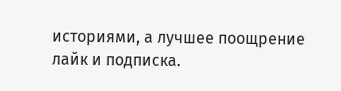историями, а лучшее поощрение лайк и подписка.